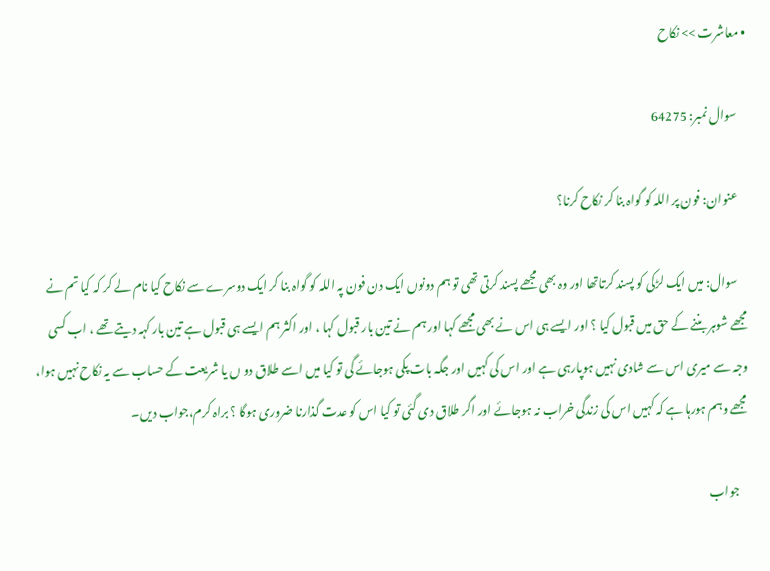• معاشرت >> نکاح

    سوال نمبر: 64275

    عنوان: فون پر اللہ کو گواہ بنا کر نکاح کرنا؟

    سوال: میں ایک لڑکی کو پسند کرتاتھا اور وہ بھی مجھے پسند کرتی تھی تو ہم دونوں ایک دن فون پہ اللہ کو گواہ بنا کر ایک دوسرے سے نکاح کیا نام لے کر کہ کیا تم نے مجھے شوہر بننے کے حق میں قبول کیا ؟ اور ایسے ہی اس نے بھی مجھے کہا اور ہم نے تین بار قبول کہا ، اور اکثر ہم ایسے ہی قبول ہے تین بار کہہ دیتے تھے ، اب کسی وجہ سے میری اس سے شادی نہیں ہوپارہی ہے اور اس کی کہیں اور جگہ بات پکی ہوجائے گی تو کیا میں اسے طلاق دو ں یا شریعت کے حساب سے یہ نکاح نہیں ہوا، مجھے وہم ہورہا ہے کہ کہیں اس کی زندگی خراب نہ ہوجائے اور اگر طلاق دی گئی تو کیا اس کو عدت گذارنا ضروری ہوگا ؟ براہ کرم،جواب دیں۔

    جواب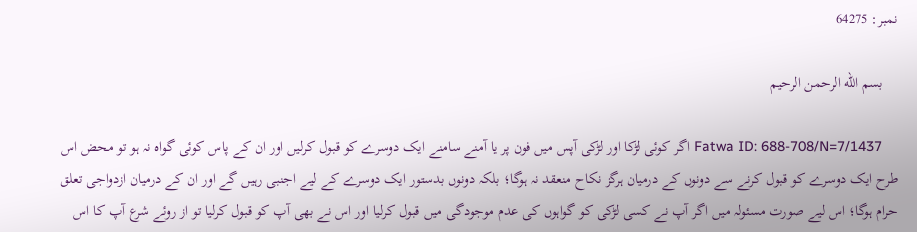نمبر: 64275

    بسم الله الرحمن الرحيم

    Fatwa ID: 688-708/N=7/1437 اگر کوئی لڑکا اور لڑکی آپس میں فون پر یا آمنے سامنے ایک دوسرے کو قبول کرلیں اور ان کے پاس کوئی گواہ نہ ہو تو محض اس طرح ایک دوسرے کو قبول کرنے سے دونوں کے درمیان ہرگز نکاح منعقد نہ ہوگا؛ بلکہ دونوں بدستور ایک دوسرے کے لیے اجنبی رہیں گے اور ان کے درمیان ازدواجی تعلق حرام ہوگا؛ اس لیے صورت مسئولہ میں اگر آپ نے کسی لڑکی کو گواہوں کی عدم موجودگی میں قبول کرلیا اور اس نے بھی آپ کو قبول کرلیا تو از روئے شرع آپ کا اس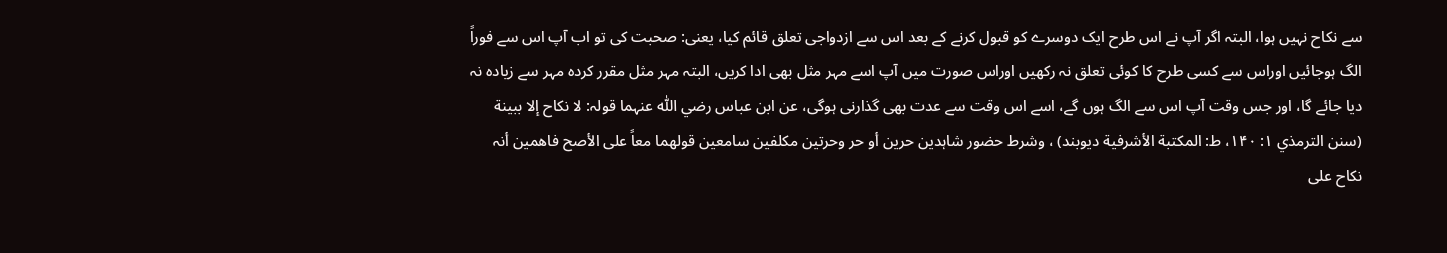سے نکاح نہیں ہوا، البتہ اگر آپ نے اس طرح ایک دوسرے کو قبول کرنے کے بعد اس سے ازدواجی تعلق قائم کیا، یعنی: صحبت کی تو اب آپ اس سے فوراً الگ ہوجائیں اوراس سے کسی طرح کا کوئی تعلق نہ رکھیں اوراس صورت میں آپ اسے مہر مثل بھی ادا کریں، البتہ مہر مثل مقرر کردہ مہر سے زیادہ نہ دیا جائے گا، اور جس وقت آپ اس سے الگ ہوں گے، اسے اس وقت سے عدت بھی گذارنی ہوگی، عن ابن عباس رضي اللّٰہ عنہما قولہ: لا نکاح إلا ببینة (سنن الترمذي ۱: ۱۴۰، ط: المکتبة الأشرفیة دیوبند) ، وشرط حضور شاہدین حرین أو حر وحرتین مکلفین سامعین قولھما معاً علی الأصح فاھمین أنہ نکاح علی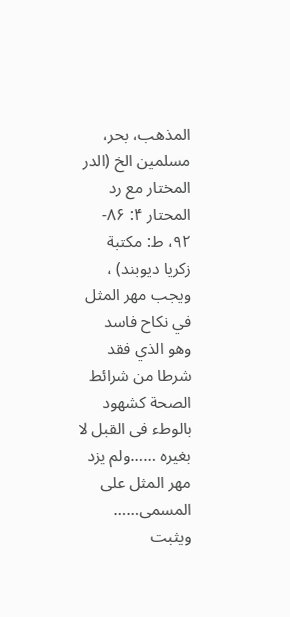المذھب، بحر، مسلمین الخ (الدر المختار مع رد المحتار ۴: ۸۶- ۹۲، ط: مکتبة زکریا دیوبند) ، ویجب مھر المثل في نکاح فاسد وھو الذي فقد شرطا من شرائط الصحة کشھود بالوطء فی القبل لا بغیرہ ……ولم یزد مھر المثل علی المسمی…… ویثبت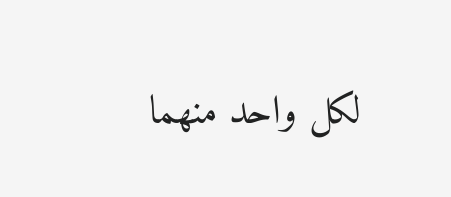لکل واحد منھما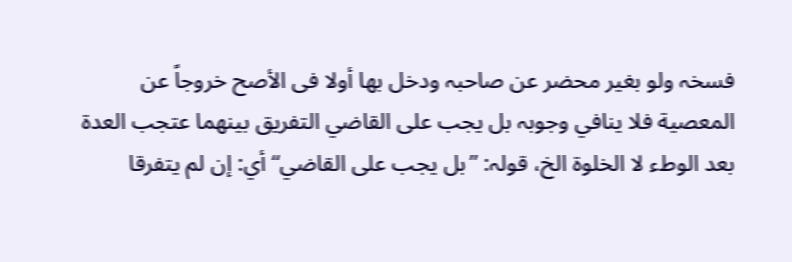فسخہ ولو بغیر محضر عن صاحبہ ودخل بھا أولا فی الأصح خروجاً عن المعصیة فلا ینافي وجوبہ بل یجب علی القاضي التفریق بینھما عتجب العدة بعد الوطء لا الخلوة الخ، قولہ: ”بل یجب علی القاضي“ أي: إن لم یتفرقا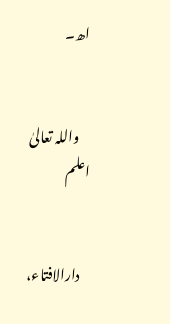اھ۔


    واللہ تعالیٰ اعلم


    دارالافتاء،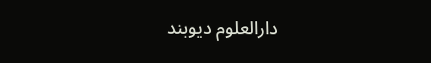دارالعلوم دیوبند